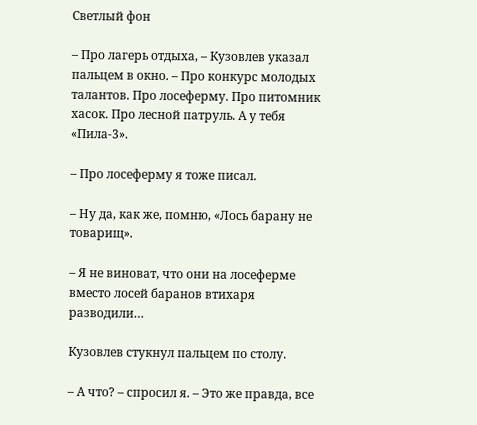Светлый фон

– Про лагерь отдыха, – Кузовлев указал пальцем в окно. – Про конкурс молодых талантов. Про лосеферму. Про питомник хасок. Про лесной патруль. А у тебя «Пила-3».

– Про лосеферму я тоже писал.

– Ну да, как же, помню, «Лось барану не товарищ».

– Я не виноват, что они на лосеферме вместо лосей баранов втихаря разводили…

Кузовлев стукнул пальцем по столу.

– А что? – спросил я. – Это же правда, все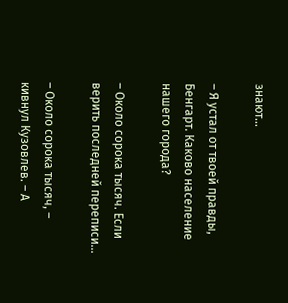знают…

– Я устал от твоей правды, Бенгарт. Каково население нашего города?

– Около сорока тысяч. Если верить последней переписи…

– Около сорока тысяч, – кивнул Кузовлев. – А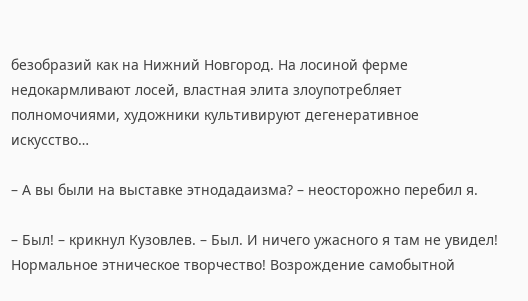безобразий как на Нижний Новгород. На лосиной ферме недокармливают лосей, властная элита злоупотребляет полномочиями, художники культивируют дегенеративное искусство…

– А вы были на выставке этнодадаизма? – неосторожно перебил я.

– Был! – крикнул Кузовлев. – Был. И ничего ужасного я там не увидел! Нормальное этническое творчество! Возрождение самобытной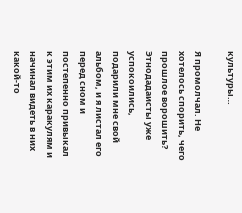культуры…

Я промолчал. Не хотелось спорить, чего прошлое ворошить? Этнодадаисты уже успокоились, подарили мне свой альбом, и я листал его перед сном и постепенно привыкал к этим их каракулям и начинал видеть в них какой-то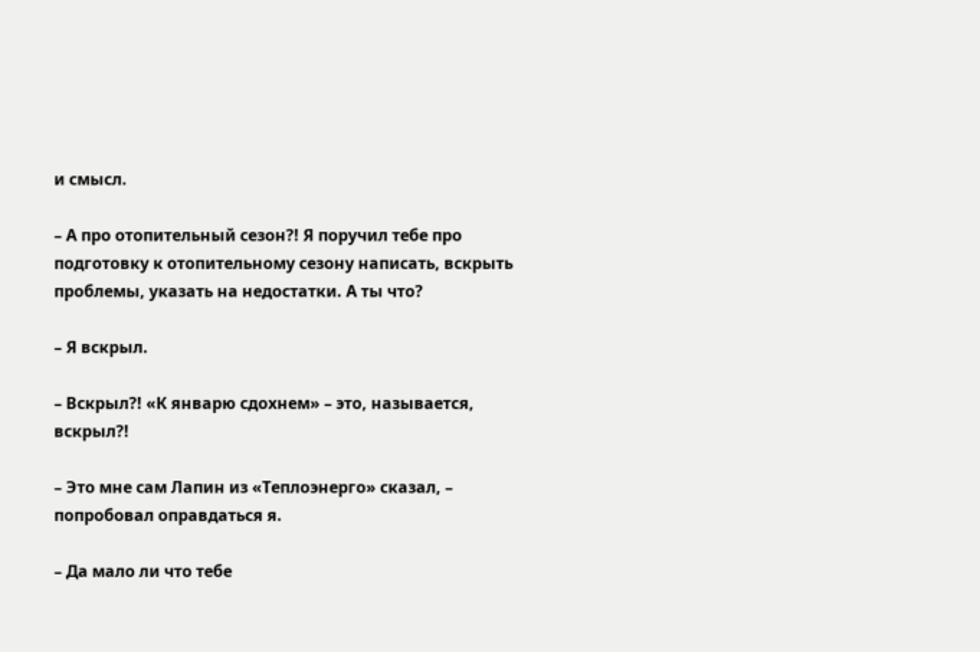и смысл.

– А про отопительный сезон?! Я поручил тебе про подготовку к отопительному сезону написать, вскрыть проблемы, указать на недостатки. А ты что?

– Я вскрыл.

– Вскрыл?! «К январю сдохнем» – это, называется, вскрыл?!

– Это мне сам Лапин из «Теплоэнерго» сказал, – попробовал оправдаться я.

– Да мало ли что тебе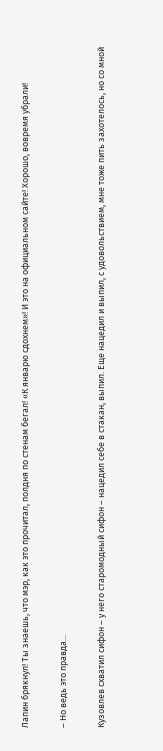Лапин брякнул! Ты знаешь, что мэр, как это прочитал, полдня по стенам бегал! «К январю сдохнем»! И это на официальном сайте! Хорошо, вовремя убрали!

– Но ведь это правда…

Кузовлев схватил сифон – у него старомодный сифон – нацедил себе в стакан, выпил. Еще нацедил и выпил, с удовольствием, мне тоже пить захотелось, но со мной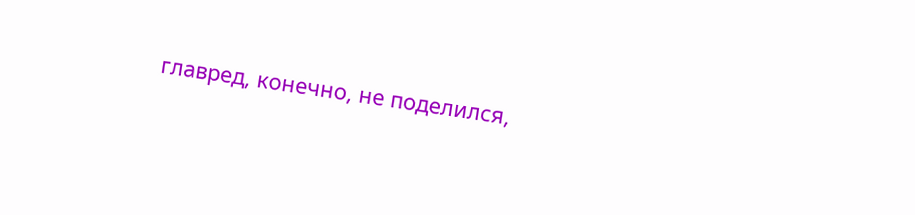главред, конечно, не поделился,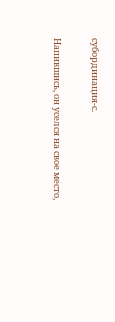субординация-с.

Напившись, он уселся на свое место,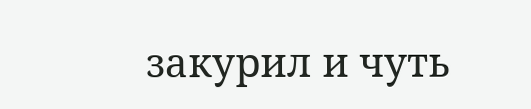закурил и чуть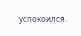успокоился.